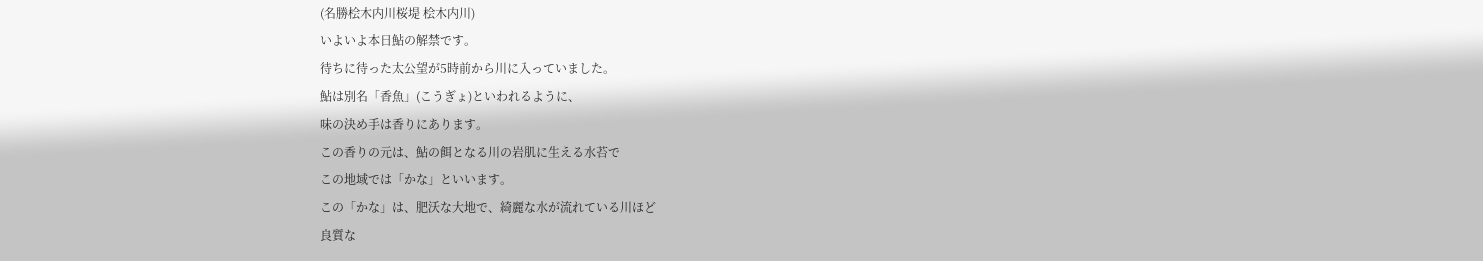(名勝桧木内川桜堤 桧木内川)
いよいよ本日鮎の解禁です。
待ちに待った太公望が5時前から川に入っていました。
鮎は別名「香魚」(こうぎょ)といわれるように、
味の決め手は香りにあります。
この香りの元は、鮎の餌となる川の岩肌に生える水苔で
この地域では「かな」といいます。
この「かな」は、肥沃な大地で、綺麗な水が流れている川ほど
良質な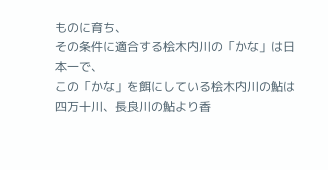ものに育ち、
その条件に適合する桧木内川の「かな」は日本一で、
この「かな」を餌にしている桧木内川の鮎は
四万十川、長良川の鮎より香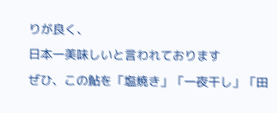りが良く、
日本一美味しいと言われております
ぜひ、この鮎を「塩焼き」「一夜干し」「田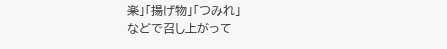楽」「揚げ物」「つみれ」
などで召し上がって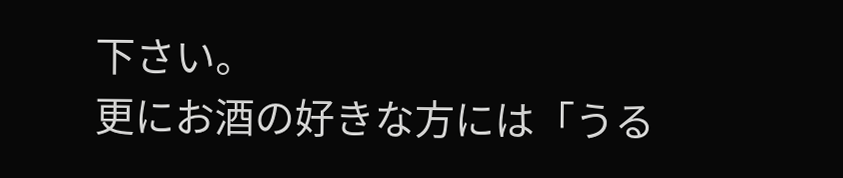下さい。
更にお酒の好きな方には「うる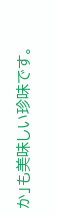か」も美味しい珍味です。